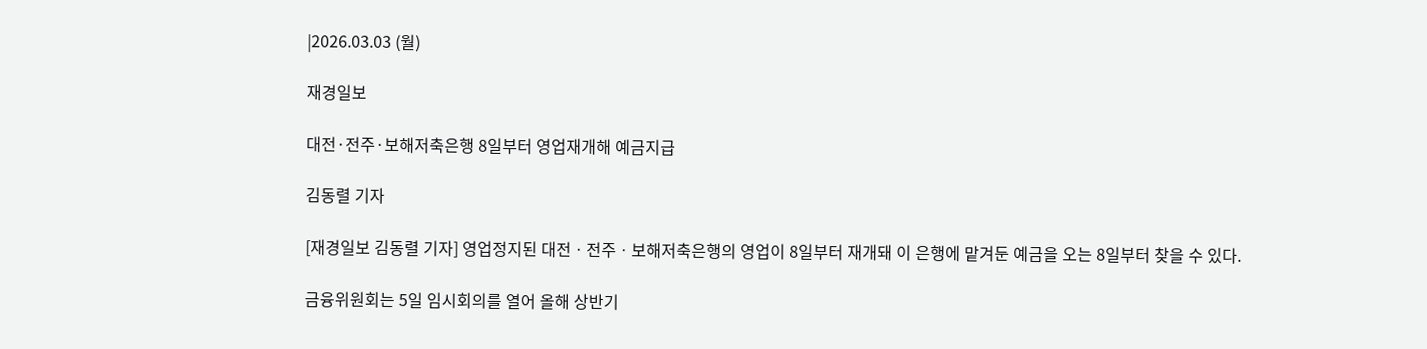|2026.03.03 (월)

재경일보

대전·전주·보해저축은행 8일부터 영업재개해 예금지급

김동렬 기자

[재경일보 김동렬 기자] 영업정지된 대전ㆍ전주ㆍ보해저축은행의 영업이 8일부터 재개돼 이 은행에 맡겨둔 예금을 오는 8일부터 찾을 수 있다.

금융위원회는 5일 임시회의를 열어 올해 상반기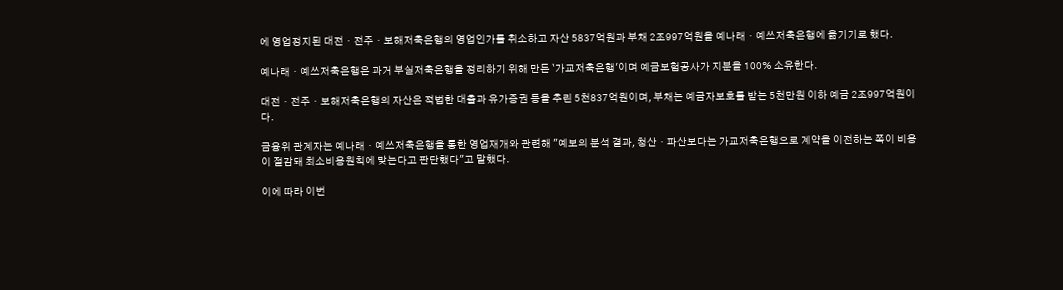에 영업정지된 대전ㆍ전주ㆍ보해저축은행의 영업인가를 취소하고 자산 5837억원과 부채 2조997억원을 예나래ㆍ예쓰저축은행에 옮기기로 했다.

예나래ㆍ예쓰저축은행은 과거 부실저축은행을 정리하기 위해 만든 `가교저축은행'이며 예금보험공사가 지분을 100% 소유한다.

대전ㆍ전주ㆍ보해저축은행의 자산은 적법한 대출과 유가증권 등을 추린 5천837억원이며, 부채는 예금자보호를 받는 5천만원 이하 예금 2조997억원이다.

금융위 관계자는 예나래ㆍ예쓰저축은행을 통한 영업재개와 관련해 "예보의 분석 결과, 청산ㆍ파산보다는 가교저축은행으로 계약을 이전하는 쪽이 비용이 절감돼 최소비용원칙에 맞는다고 판단했다"고 말했다.

이에 따라 이번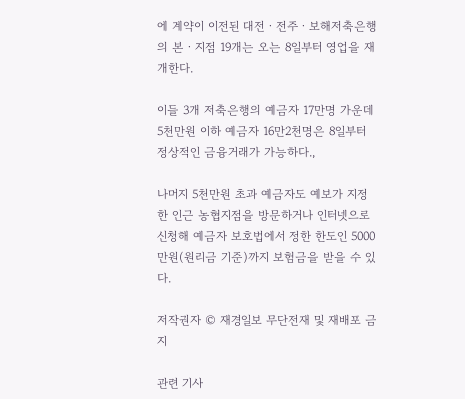에 계약이 이전된 대전ㆍ전주ㆍ보해저축은행의 본ㆍ지점 19개는 오는 8일부터 영업을 재개한다.

이들 3개 저축은행의 예금자 17만명 가운데 5천만원 이하 예금자 16만2천명은 8일부터 정상적인 금융거래가 가능하다.,

나머지 5천만원 초과 예금자도 예보가 지정한 인근 농협지점을 방문하거나 인터넷으로 신청해 예금자 보호법에서 정한 한도인 5000만원(원리금 기준)까지 보험금을 받을 수 있다.

저작권자 © 재경일보 무단전재 및 재배포 금지

관련 기사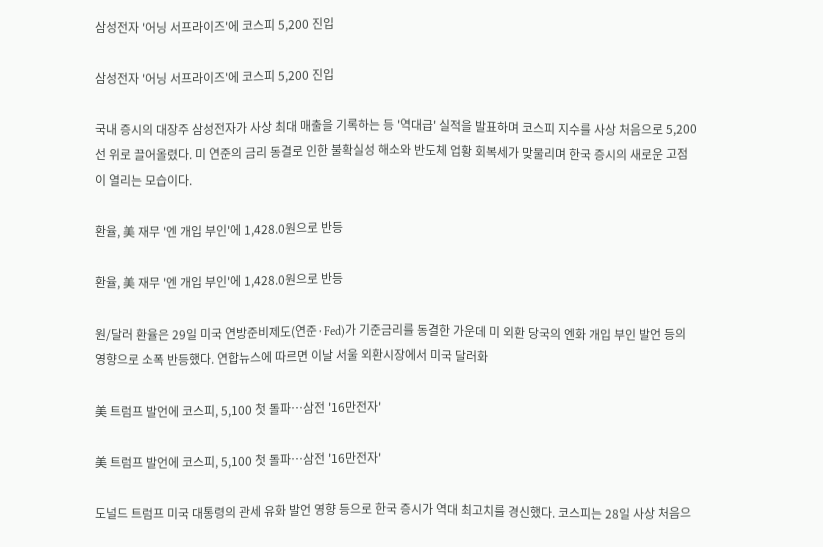삼성전자 '어닝 서프라이즈'에 코스피 5,200 진입

삼성전자 '어닝 서프라이즈'에 코스피 5,200 진입

국내 증시의 대장주 삼성전자가 사상 최대 매출을 기록하는 등 '역대급' 실적을 발표하며 코스피 지수를 사상 처음으로 5,200선 위로 끌어올렸다. 미 연준의 금리 동결로 인한 불확실성 해소와 반도체 업황 회복세가 맞물리며 한국 증시의 새로운 고점이 열리는 모습이다.

환율, 美 재무 '엔 개입 부인'에 1,428.0원으로 반등

환율, 美 재무 '엔 개입 부인'에 1,428.0원으로 반등

원/달러 환율은 29일 미국 연방준비제도(연준·Fed)가 기준금리를 동결한 가운데 미 외환 당국의 엔화 개입 부인 발언 등의 영향으로 소폭 반등했다. 연합뉴스에 따르면 이날 서울 외환시장에서 미국 달러화

美 트럼프 발언에 코스피, 5,100 첫 돌파…삼전 '16만전자'

美 트럼프 발언에 코스피, 5,100 첫 돌파…삼전 '16만전자'

도널드 트럼프 미국 대통령의 관세 유화 발언 영향 등으로 한국 증시가 역대 최고치를 경신했다. 코스피는 28일 사상 처음으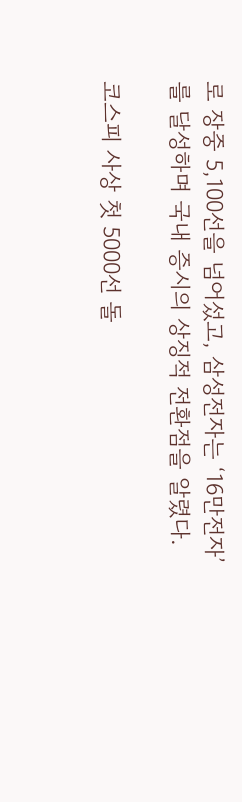로 장중 5,100선을 넘어섰고, 삼성전자는 ‘16만전자’를 달성하며 국내 증시의 상징적 전환점을 알렸다.

코스피 사상 첫 5000선 돌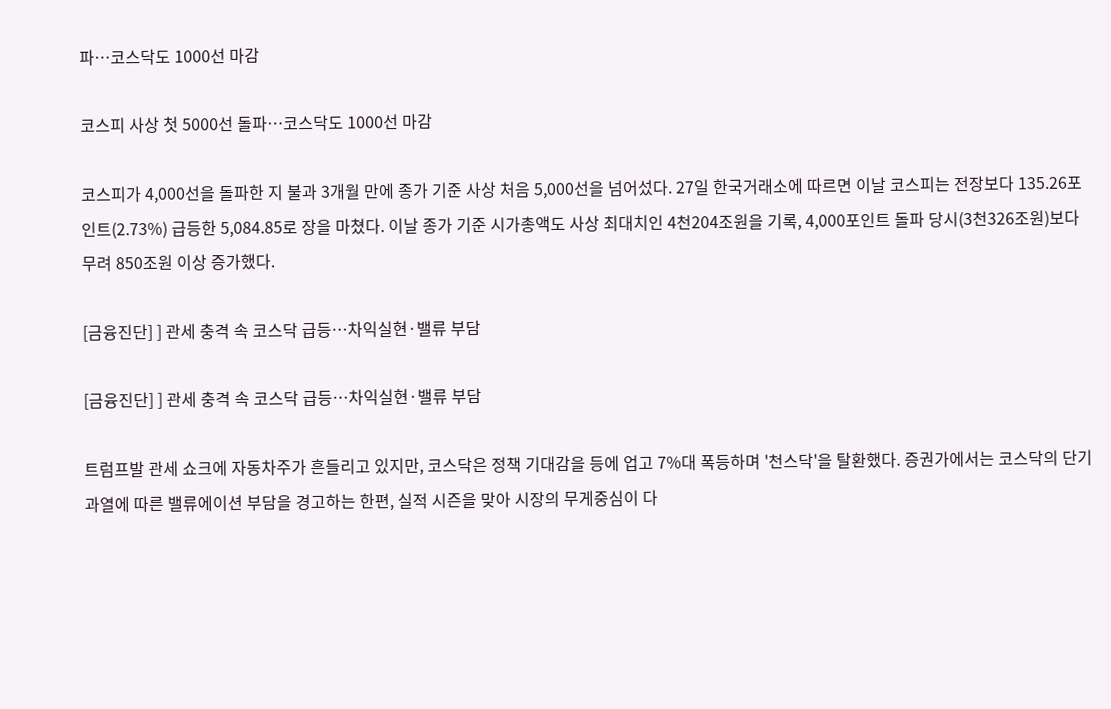파…코스닥도 1000선 마감

코스피 사상 첫 5000선 돌파…코스닥도 1000선 마감

코스피가 4,000선을 돌파한 지 불과 3개월 만에 종가 기준 사상 처음 5,000선을 넘어섰다. 27일 한국거래소에 따르면 이날 코스피는 전장보다 135.26포인트(2.73%) 급등한 5,084.85로 장을 마쳤다. 이날 종가 기준 시가총액도 사상 최대치인 4천204조원을 기록, 4,000포인트 돌파 당시(3천326조원)보다 무려 850조원 이상 증가했다.

[금융진단] ] 관세 충격 속 코스닥 급등…차익실현·밸류 부담

[금융진단] ] 관세 충격 속 코스닥 급등…차익실현·밸류 부담

트럼프발 관세 쇼크에 자동차주가 흔들리고 있지만, 코스닥은 정책 기대감을 등에 업고 7%대 폭등하며 '천스닥'을 탈환했다. 증권가에서는 코스닥의 단기 과열에 따른 밸류에이션 부담을 경고하는 한편, 실적 시즌을 맞아 시장의 무게중심이 다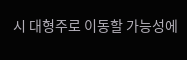시 대형주로 이동할 가능성에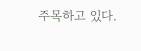주목하고 있다.